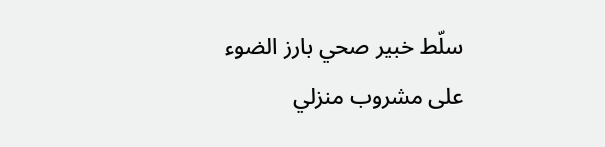سلّط خبير صحي بارز الضوء على مشروب منزلي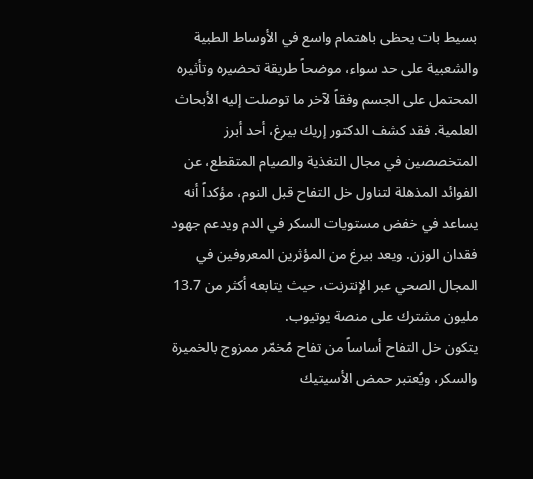بسيط بات يحظى باهتمام واسع في الأوساط الطبية والشعبية على حد سواء، موضحاً طريقة تحضيره وتأثيره المحتمل على الجسم وفقاً لآخر ما توصلت إليه الأبحاث العلمية. فقد كشف الدكتور إريك بيرغ، أحد أبرز المتخصصين في مجال التغذية والصيام المتقطع، عن الفوائد المذهلة لتناول خل التفاح قبل النوم، مؤكداً أنه يساعد في خفض مستويات السكر في الدم ويدعم جهود فقدان الوزن. ويعد بيرغ من المؤثرين المعروفين في المجال الصحي عبر الإنترنت، حيث يتابعه أكثر من 13.7 مليون مشترك على منصة يوتيوب.
يتكون خل التفاح أساساً من تفاح مُخمّر ممزوج بالخميرة والسكر، ويُعتبر حمض الأسيتيك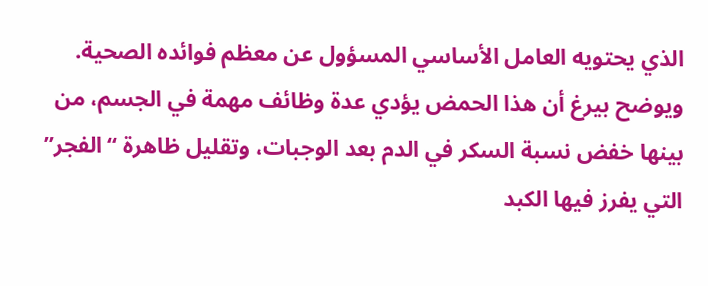الذي يحتويه العامل الأساسي المسؤول عن معظم فوائده الصحية. ويوضح بيرغ أن هذا الحمض يؤدي عدة وظائف مهمة في الجسم، من بينها خفض نسبة السكر في الدم بعد الوجبات، وتقليل ظاهرة “الفجر” التي يفرز فيها الكبد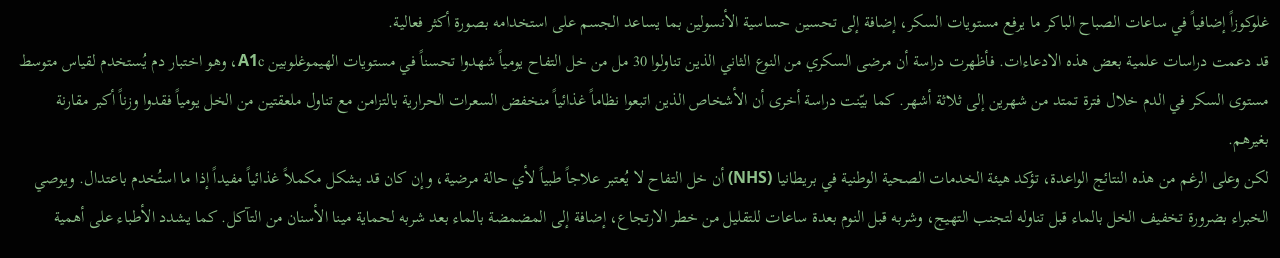غلوكوزاً إضافياً في ساعات الصباح الباكر ما يرفع مستويات السكر، إضافة إلى تحسين حساسية الأنسولين بما يساعد الجسم على استخدامه بصورة أكثر فعالية.
قد دعمت دراسات علمية بعض هذه الادعاءات. فأظهرت دراسة أن مرضى السكري من النوع الثاني الذين تناولوا 30 مل من خل التفاح يومياً شهدوا تحسناً في مستويات الهيموغلوبين A1c، وهو اختبار دم يُستخدم لقياس متوسط مستوى السكر في الدم خلال فترة تمتد من شهرين إلى ثلاثة أشهر. كما بيّنت دراسة أخرى أن الأشخاص الذين اتبعوا نظاماً غذائياً منخفض السعرات الحرارية بالتزامن مع تناول ملعقتين من الخل يومياً فقدوا وزناً أكبر مقارنة بغيرهم.
لكن وعلى الرغم من هذه النتائج الواعدة، تؤكد هيئة الخدمات الصحية الوطنية في بريطانيا (NHS) أن خل التفاح لا يُعتبر علاجاً طبياً لأي حالة مرضية، وإن كان قد يشكل مكملاً غذائياً مفيداً إذا ما استُخدم باعتدال. ويوصي الخبراء بضرورة تخفيف الخل بالماء قبل تناوله لتجنب التهيج، وشربه قبل النوم بعدة ساعات للتقليل من خطر الارتجاع، إضافة إلى المضمضة بالماء بعد شربه لحماية مينا الأسنان من التآكل. كما يشدد الأطباء على أهمية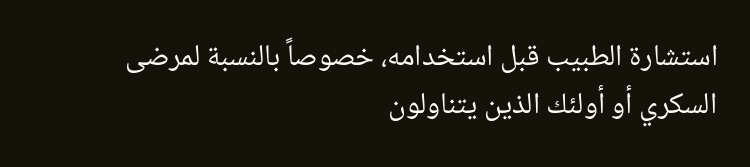استشارة الطبيب قبل استخدامه، خصوصاً بالنسبة لمرضى السكري أو أولئك الذين يتناولون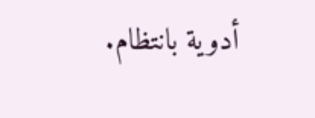أدوية بانتظام.